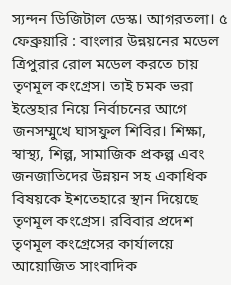স্যন্দন ডিজিটাল ডেস্ক। আগরতলা। ৫ ফেব্রুয়ারি : বাংলার উন্নয়নের মডেল ত্রিপুরার রোল মডেল করতে চায় তৃণমূল কংগ্রেস। তাই চমক ভরা ইস্তেহার নিয়ে নির্বাচনের আগে জনসম্মুখে ঘাসফুল শিবির। শিক্ষা, স্বাস্থ্য, শিল্প, সামাজিক প্রকল্প এবং জনজাতিদের উন্নয়ন সহ একাধিক বিষয়কে ইশতেহারে স্থান দিয়েছে তৃণমূল কংগ্রেস। রবিবার প্রদেশ তৃণমূল কংগ্রেসের কার্যালয়ে আয়োজিত সাংবাদিক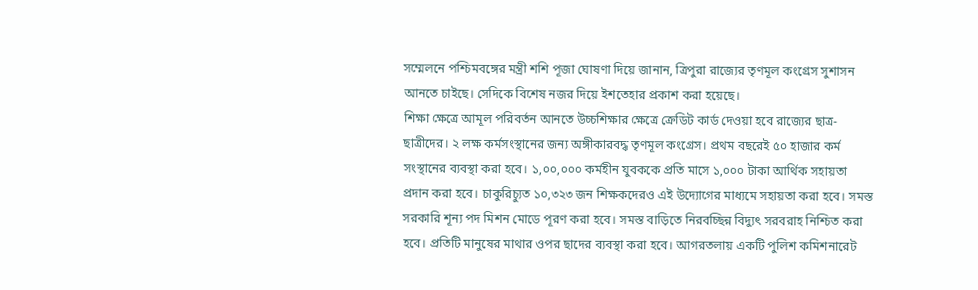সম্মেলনে পশ্চিমবঙ্গের মন্ত্রী শশি পূজা ঘোষণা দিয়ে জানান, ত্রিপুরা রাজ্যের তৃণমূল কংগ্রেস সুশাসন আনতে চাইছে। সেদিকে বিশেষ নজর দিয়ে ইশতেহার প্রকাশ করা হয়েছে।
শিক্ষা ক্ষেত্রে আমূল পরিবর্তন আনতে উচ্চশিক্ষার ক্ষেত্রে ক্রেডিট কার্ড দেওয়া হবে রাজ্যের ছাত্র-ছাত্রীদের। ২ লক্ষ কর্মসংস্থানের জন্য অঙ্গীকারবদ্ধ তৃণমূল কংগ্রেস। প্রথম বছরেই ৫০ হাজার কর্ম সংস্থানের ব্যবস্থা করা হবে। ১,০০,০০০ কর্মহীন যুবককে প্রতি মাসে ১,০০০ টাকা আর্থিক সহায়তা প্রদান করা হবে। চাকুরিচ্যুত ১০,৩২৩ জন শিক্ষকদেরও এই উদ্যোগের মাধ্যমে সহায়তা করা হবে। সমস্ত সরকারি শূন্য পদ মিশন মোডে পূরণ করা হবে। সমস্ত বাড়িতে নিরবচ্ছিন্ন বিদ্যুৎ সরবরাহ নিশ্চিত করা হবে। প্রতিটি মানুষের মাথার ওপর ছাদের ব্যবস্থা করা হবে। আগরতলায় একটি পুলিশ কমিশনারেট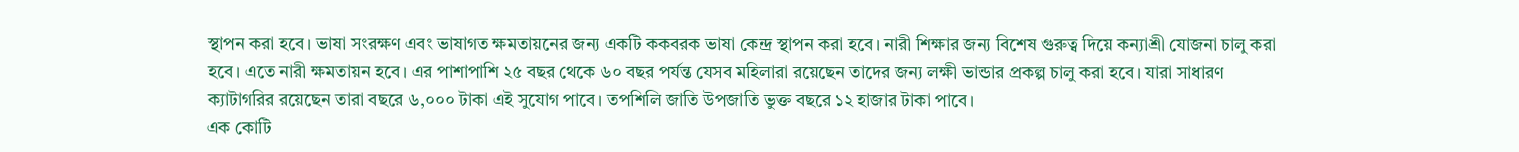স্থাপন করা হবে। ভাষা সংরক্ষণ এবং ভাষাগত ক্ষমতায়নের জন্য একটি ককবরক ভাষা কেন্দ্র স্থাপন করা হবে। নারী শিক্ষার জন্য বিশেষ গুরুত্ব দিয়ে কন্যাশ্রী যোজনা চালু করা হবে। এতে নারী ক্ষমতায়ন হবে। এর পাশাপাশি ২৫ বছর থেকে ৬০ বছর পর্যন্ত যেসব মহিলারা রয়েছেন তাদের জন্য লক্ষী ভান্ডার প্রকল্প চালু করা হবে। যারা সাধারণ ক্যাটাগরির রয়েছেন তারা বছরে ৬,০০০ টাকা এই সুযোগ পাবে। তপশিলি জাতি উপজাতি ভুক্ত বছরে ১২ হাজার টাকা পাবে।
এক কোটি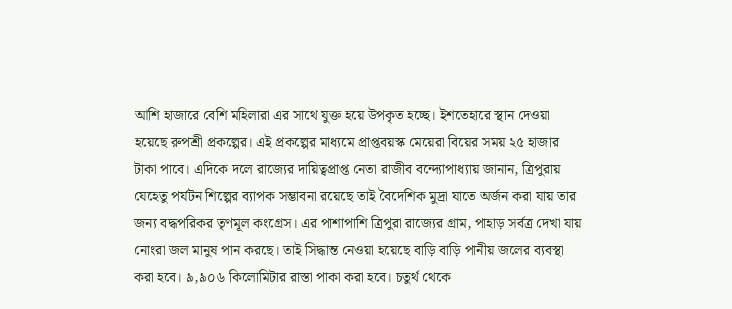আশি হাজারে বেশি মহিলারা এর সাথে যুক্ত হয়ে উপকৃত হচ্ছে। ইশতেহারে স্থান দেওয়া হয়েছে রুপশ্রী প্রকল্পের। এই প্রকল্পের মাধ্যমে প্রাপ্তবয়স্ক মেয়েরা বিয়ের সময় ২৫ হাজার টাকা পাবে। এদিকে দলে রাজ্যের দায়িত্বপ্রাপ্ত নেতা রাজীব বন্দ্যোপাধ্যায় জানান, ত্রিপুরায় যেহেতু পর্যটন শিল্পের ব্যাপক সম্ভাবনা রয়েছে তাই বৈদেশিক মুদ্রা যাতে অর্জন করা যায় তার জন্য বদ্ধপরিকর তৃণমূল কংগ্রেস। এর পাশাপাশি ত্রিপুরা রাজ্যের গ্রাম, পাহাড় সর্বত্র দেখা যায় নোংরা জল মানুষ পান করছে। তাই সিদ্ধান্ত নেওয়া হয়েছে বাড়ি বাড়ি পানীয় জলের ব্যবস্থা করা হবে। ৯,৯০৬ কিলোমিটার রাস্তা পাকা করা হবে। চতুর্থ থেকে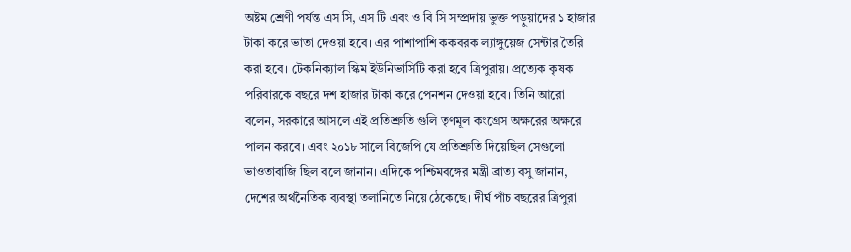অষ্টম শ্রেণী পর্যন্ত এস সি, এস টি এবং ও বি সি সম্প্রদায় ভুক্ত পড়ুয়াদের ১ হাজার টাকা করে ভাতা দেওয়া হবে। এর পাশাপাশি ককবরক ল্যাঙ্গুয়েজ সেন্টার তৈরি করা হবে। টেকনিক্যাল স্কিম ইউনিভার্সিটি করা হবে ত্রিপুরায়। প্রত্যেক কৃষক পরিবারকে বছরে দশ হাজার টাকা করে পেনশন দেওয়া হবে। তিনি আরো বলেন, সরকারে আসলে এই প্রতিশ্রুতি গুলি তৃণমূল কংগ্রেস অক্ষরের অক্ষরে পালন করবে। এবং ২০১৮ সালে বিজেপি যে প্রতিশ্রুতি দিয়েছিল সেগুলো ভাওতাবাজি ছিল বলে জানান। এদিকে পশ্চিমবঙ্গের মন্ত্রী ব্রাত্য বসু জানান, দেশের অর্থনৈতিক ব্যবস্থা তলানিতে নিয়ে ঠেকেছে। দীর্ঘ পাঁচ বছরের ত্রিপুরা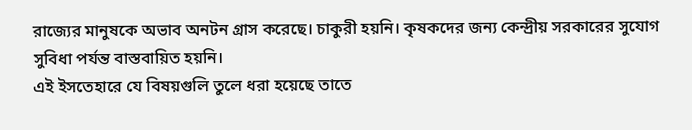রাজ্যের মানুষকে অভাব অনটন গ্রাস করেছে। চাকুরী হয়নি। কৃষকদের জন্য কেন্দ্রীয় সরকারের সুযোগ সুবিধা পর্যন্ত বাস্তবায়িত হয়নি।
এই ইসতেহারে যে বিষয়গুলি তুলে ধরা হয়েছে তাতে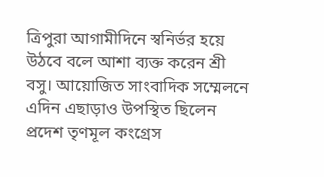ত্রিপুরা আগামীদিনে স্বনির্ভর হয়ে উঠবে বলে আশা ব্যক্ত করেন শ্রী বসু। আয়োজিত সাংবাদিক সম্মেলনে এদিন এছাড়াও উপস্থিত ছিলেন প্রদেশ তৃণমূল কংগ্রেস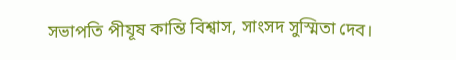সভাপতি পীযূষ কান্তি বিশ্বাস, সাংসদ সুস্মিতা দেব।